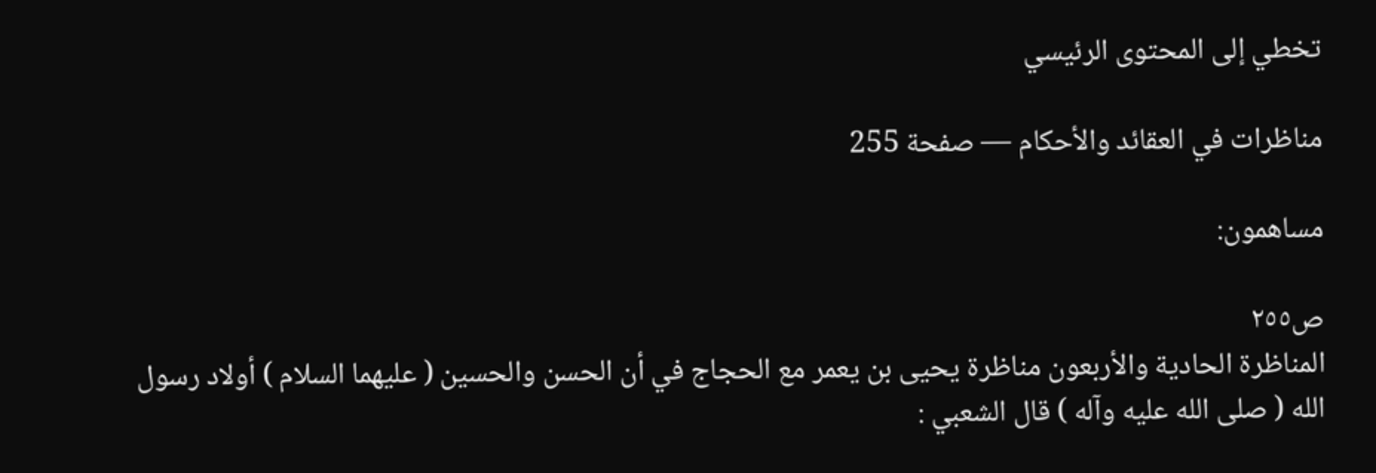تخطي إلى المحتوى الرئيسي

مناظرات في العقائد والأحكام — صفحة 255

مساهمون:

ص٢٥٥
المناظرة الحادية والأربعون مناظرة يحيى بن يعمر مع الحجاج في أن الحسن والحسين ( عليهما السلام ) أولاد رسول الله ( صلى الله عليه وآله ) قال الشعبي :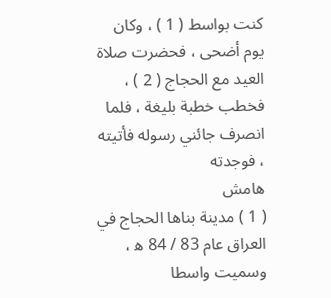كنت بواسط ( 1 ) ، وكان يوم أضحى ، فحضرت صلاة العيد مع الحجاج ( 2 ) ، فخطب خطبة بليغة ، فلما انصرف جائني رسوله فأتيته ، فوجدته
هامش
( 1 ) مدينة بناها الحجاج في العراق عام 83 / 84 ه‍ ، وسميت واسطا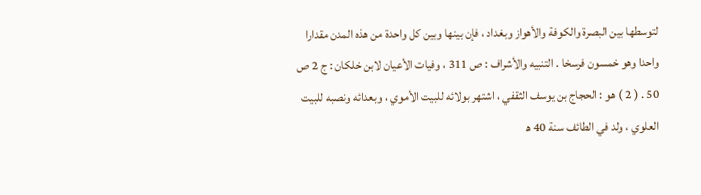لتوسطها بين البصرة والكوفة والأهواز وبغداد ، فإن بينها وبين كل واحدة من هذه المدن مقدارا واحدا وهو خمسون فرسخا . التنبيه والأشراف : ص 311 ، وفيات الأعيان لابن خلكان : ج 2 ص 50 . ( 2 ) هو : الحجاج بن يوسف الثقفي ، اشتهر بولائه للبيت الأموي ، وبعدائه ونصبه للبيت العلوي ، ولد في الطائف سنة 40 ه‍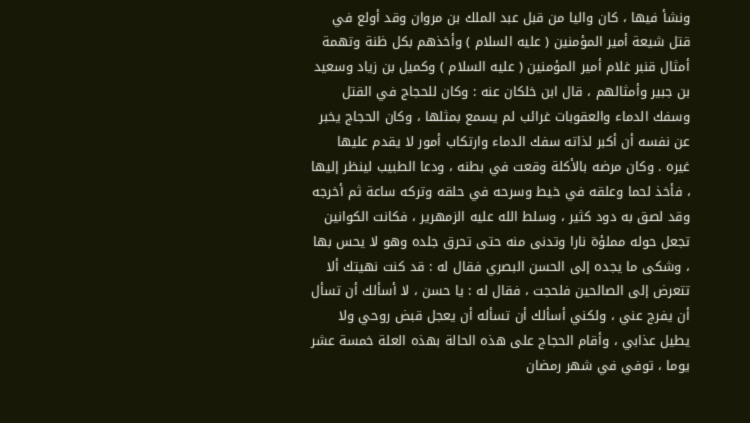ونشأ فيها ، كان واليا من قبل عبد الملك بن مروان وقد أولع في قتل شيعة أمير المؤمنين ( عليه السلام ) وأخذهم بكل ظنة وتهمة أمثال قنبر غلام أمير المؤمنين ( عليه السلام ) وكميل بن زياد وسعيد بن جبير وأمثالهم ، قال ابن خلكان عنه : وكان للحجاج في القتل وسفك الدماء والعقوبات غرائب لم يسمع بمثلها ، وكان الحجاج يخبر عن نفسه أن أكبر لذاته سفك الدماء وارتكاب أمور لا يقدم عليها غيره . وكان مرضه بالأكلة وقعت في بطنه ، ودعا الطبيب لينظر إليها ، فأخذ لحما وعلقه في خيط وسرحه في حلقه وتركه ساعة ثم أخرجه وقد لصق به دود كثير ، وسلط الله عليه الزمهرير ، فكانت الكوانين تجعل حوله مملؤة نارا وتدنى منه حتى تحرق جلده وهو لا يحس بها ، وشكى ما يجده إلى الحسن البصري فقال له : قد كنت نهيتك ألا تتعرض إلى الصالحين فلحجت ، فقال له : يا حسن ، لا أسألك أن تسأل أن يفرج عني ، ولكني أسألك أن تسأله أن يعجل قبض روحي ولا يطيل عذابي ، وأقام الحجاج على هذه الحالة بهذه العلة خمسة عشر يوما ، توفي في شهر رمضان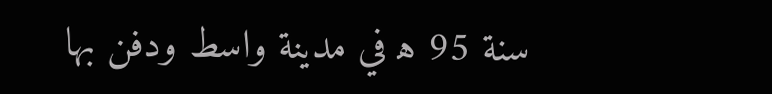سنة 95 ه‍ في مدينة واسط ودفن بها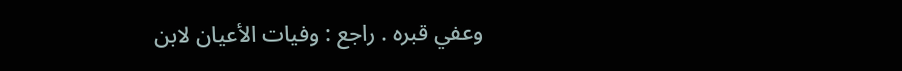وعفي قبره . راجع : وفيات الأعيان لابن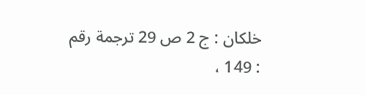خلكان : ج 2 ص 29 ترجمة رقم : 149 ،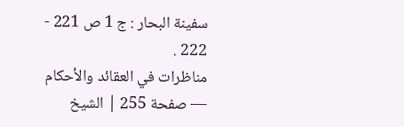سفينة البحار : ج 1 ص 221 - 222 .
مناظرات في العقائد والأحكام — صفحة 255 | الشيخ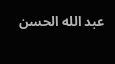عبد الله الحسن